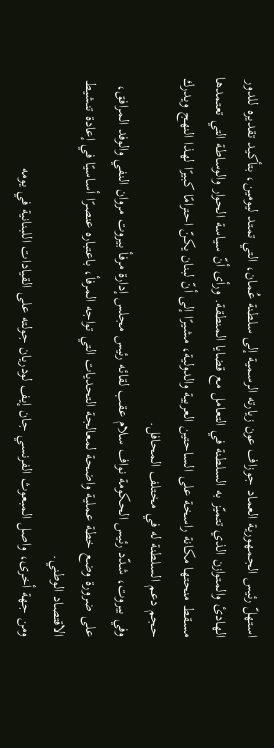استهلّ رئيس الجمهورية العماد جوزاف عون زيارته الرسمية إلى سلطنة عُمان، التي تمتد ليومين، بتأكيد تقديره للدور الهادئ والمتوازن الذي تتميّز به السلطنة في التعامل مع قضايا المنطقة. ورأى أنّ سياسة الحوار والوساطة التي تعتمدها مسقط منحتها مكانة راسخة على الساحتين العربية والدولية، مشيرًا إلى أنّ لبنان يكنّ احترامًا كبيرًا لهذا النهج ويدرك حجم دعم السلطنة له في مختلف المحافل.
وفي بيروت، شدّد رئيس الحكومة نواف سلام عقب لقائه رئيس مجلس إدارة مرفأ بيروت مروان النفي والوفد المرافق، على ضرورة وضع خطة عملية واضحة لمعالجة التحديات التي تواجه المرفأ، باعتباره عنصرًا أساسيًا في إعادة تنشيط الاقتصاد الوطني.
ومن جهة أخرى، واصل المبعوث الفرنسي جان إيف لودريان جولته على القيادات اللبنانية في يومه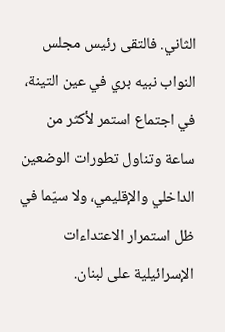الثاني. فالتقى رئيس مجلس النواب نبيه بري في عين التينة، في اجتماع استمر لأكثر من ساعة وتناول تطورات الوضعين الداخلي والإقليمي، ولا سيّما في ظل استمرار الاعتداءات الإسرائيلية على لبنان.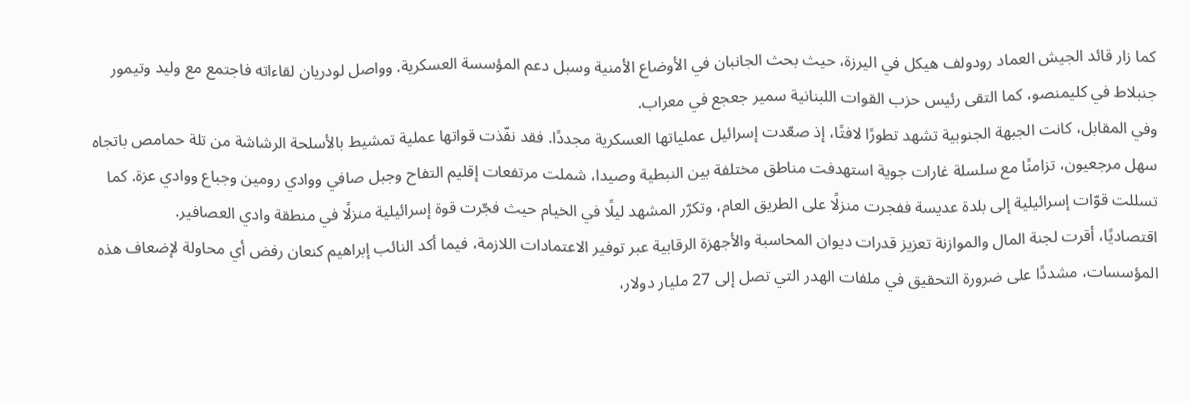كما زار قائد الجيش العماد رودولف هيكل في اليرزة، حيث بحث الجانبان في الأوضاع الأمنية وسبل دعم المؤسسة العسكرية. وواصل لودريان لقاءاته فاجتمع مع وليد وتيمور جنبلاط في كليمنصو، كما التقى رئيس حزب القوات اللبنانية سمير جعجع في معراب.
وفي المقابل، كانت الجبهة الجنوبية تشهد تطورًا لافتًا، إذ صعّدت إسرائيل عملياتها العسكرية مجددًا. فقد نفّذت قواتها عملية تمشيط بالأسلحة الرشاشة من تلة حمامص باتجاه سهل مرجعيون، تزامنًا مع سلسلة غارات جوية استهدفت مناطق مختلفة بين النبطية وصيدا، شملت مرتفعات إقليم التفاح وجبل صافي ووادي رومين وجباع ووادي عزة. كما تسللت قوّات إسرائيلية إلى بلدة عديسة ففجرت منزلًا على الطريق العام، وتكرّر المشهد ليلًا في الخيام حيث فجّرت قوة إسرائيلية منزلًا في منطقة وادي العصافير.
اقتصاديًا، أقرت لجنة المال والموازنة تعزيز قدرات ديوان المحاسبة والأجهزة الرقابية عبر توفير الاعتمادات اللازمة، فيما أكد النائب إبراهيم كنعان رفض أي محاولة لإضعاف هذه المؤسسات، مشددًا على ضرورة التحقيق في ملفات الهدر التي تصل إلى 27 مليار دولار،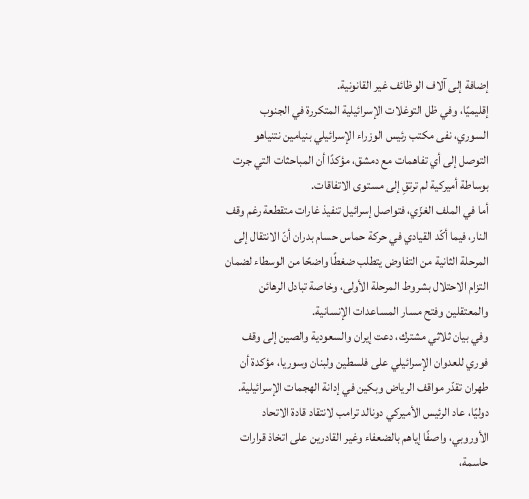إضافة إلى آلاف الوظائف غير القانونية.
إقليميًا، وفي ظل التوغلات الإسرائيلية المتكررة في الجنوب السوري، نفى مكتب رئيس الوزراء الإسرائيلي بنيامين نتنياهو التوصل إلى أي تفاهمات مع دمشق، مؤكدًا أن المباحثات التي جرت بوساطة أميركية لم ترتقِ إلى مستوى الاتفاقات.
أما في الملف الغزّي، فتواصل إسرائيل تنفيذ غارات متقطعة رغم وقف النار، فيما أكّد القيادي في حركة حماس حسام بدران أنّ الانتقال إلى المرحلة الثانية من التفاوض يتطلب ضغطًا واضحًا من الوسطاء لضمان التزام الاحتلال بشروط المرحلة الأولى، وخاصة تبادل الرهائن والمعتقلين وفتح مسار المساعدات الإنسانية.
وفي بيان ثلاثي مشترك، دعت إيران والسعودية والصين إلى وقف فوري للعدوان الإسرائيلي على فلسطين ولبنان وسوريا، مؤكدة أن طهران تقدّر مواقف الرياض وبكين في إدانة الهجمات الإسرائيلية.
دوليًا، عاد الرئيس الأميركي دونالد ترامب لانتقاد قادة الاتحاد الأوروبي، واصفًا إياهم بالضعفاء وغير القادرين على اتخاذ قرارات حاسمة،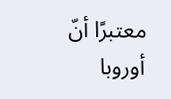معتبرًا أنّ أوروبا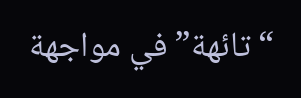“تائهة” في مواجهة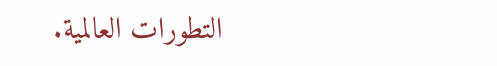التطورات العالمية.